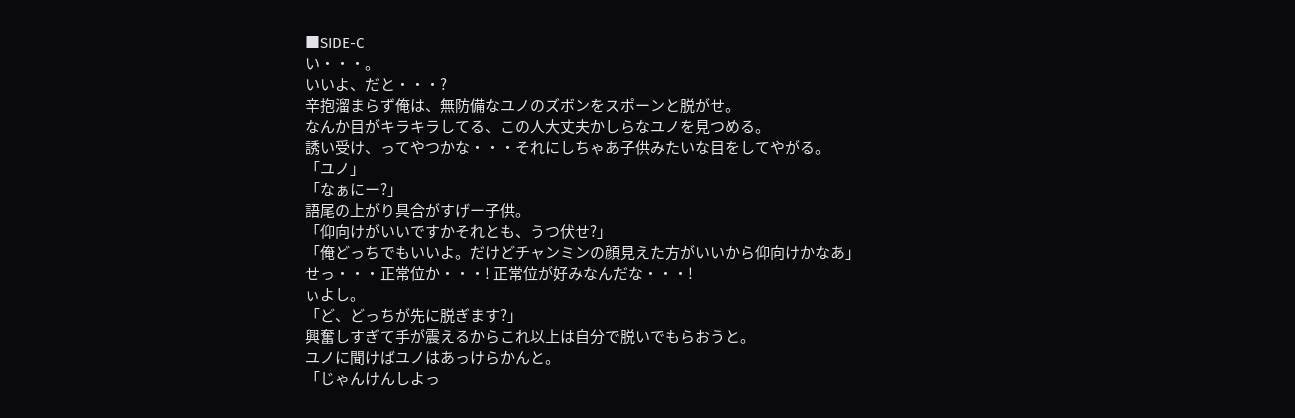■SIDE-C
い・・・。
いいよ、だと・・・?
辛抱溜まらず俺は、無防備なユノのズボンをスポーンと脱がせ。
なんか目がキラキラしてる、この人大丈夫かしらなユノを見つめる。
誘い受け、ってやつかな・・・それにしちゃあ子供みたいな目をしてやがる。
「ユノ」
「なぁにー?」
語尾の上がり具合がすげー子供。
「仰向けがいいですかそれとも、うつ伏せ?」
「俺どっちでもいいよ。だけどチャンミンの顔見えた方がいいから仰向けかなあ」
せっ・・・正常位か・・・! 正常位が好みなんだな・・・!
ぃよし。
「ど、どっちが先に脱ぎます?」
興奮しすぎて手が震えるからこれ以上は自分で脱いでもらおうと。
ユノに聞けばユノはあっけらかんと。
「じゃんけんしよっ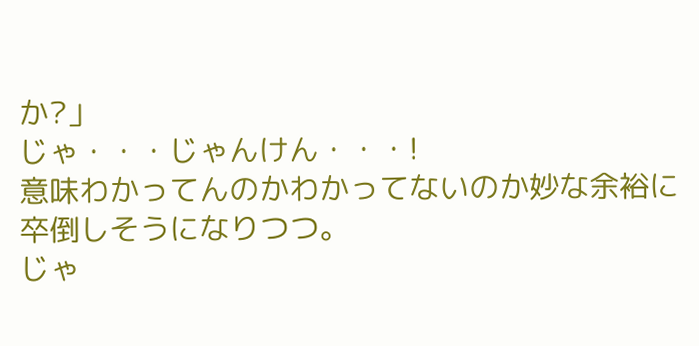か?」
じゃ・・・じゃんけん・・・!
意味わかってんのかわかってないのか妙な余裕に卒倒しそうになりつつ。
じゃ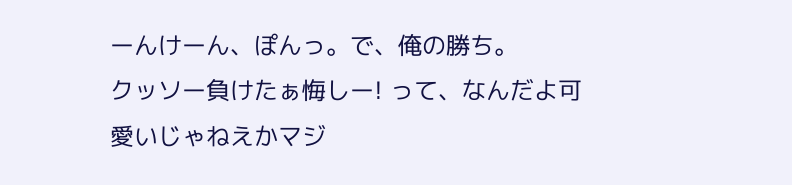ーんけーん、ぽんっ。で、俺の勝ち。
クッソー負けたぁ悔しー! って、なんだよ可愛いじゃねえかマジ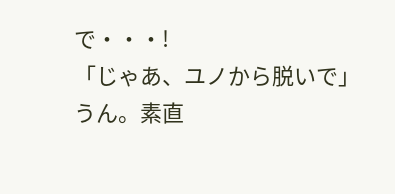で・・・!
「じゃあ、ユノから脱いで」
うん。素直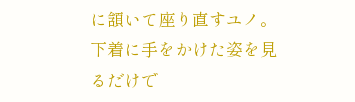に頷いて座り直すユノ。
下着に手をかけた姿を見るだけで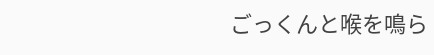ごっくんと喉を鳴ら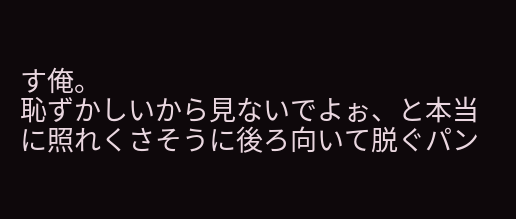す俺。
恥ずかしいから見ないでよぉ、と本当に照れくさそうに後ろ向いて脱ぐパン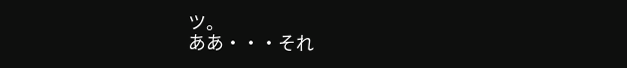ツ。
ああ・・・それ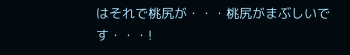はそれで桃尻が・・・桃尻がまぶしいです・・・!